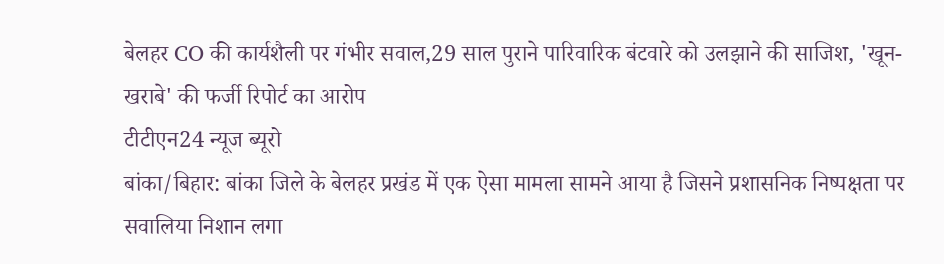बेलहर CO की कार्यशैली पर गंभीर सवाल,29 साल पुराने पारिवारिक बंटवारे को उलझाने की साजिश, 'खून-खराबे' की फर्जी रिपोर्ट का आरोप
टीटीएन24 न्यूज ब्यूरो
बांका/बिहार: बांका जिले के बेलहर प्रखंड में एक ऐसा मामला सामने आया है जिसने प्रशासनिक निष्पक्षता पर सवालिया निशान लगा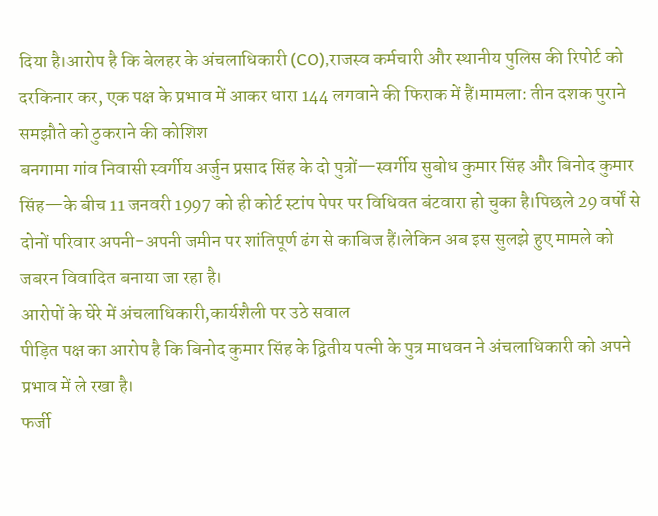दिया है।आरोप है कि बेलहर के अंचलाधिकारी (CO),राजस्व कर्मचारी और स्थानीय पुलिस की रिपोर्ट को दरकिनार कर, एक पक्ष के प्रभाव में आकर धारा 144 लगवाने की फिराक में हैं।मामला: तीन दशक पुराने समझौते को ठुकराने की कोशिश
बनगामा गांव निवासी स्वर्गीय अर्जुन प्रसाद सिंह के दो पुत्रों—स्वर्गीय सुबोध कुमार सिंह और बिनोद कुमार सिंह—के बीच 11 जनवरी 1997 को ही कोर्ट स्टांप पेपर पर विधिवत बंटवारा हो चुका है।पिछले 29 वर्षों से दोनों परिवार अपनी-अपनी जमीन पर शांतिपूर्ण ढंग से काबिज हैं।लेकिन अब इस सुलझे हुए मामले को जबरन विवादित बनाया जा रहा है।
आरोपों के घेरे में अंचलाधिकारी,कार्यशैली पर उठे सवाल
पीड़ित पक्ष का आरोप है कि बिनोद कुमार सिंह के द्वितीय पत्नी के पुत्र माधवन ने अंचलाधिकारी को अपने प्रभाव में ले रखा है।
फर्जी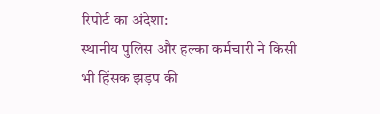रिपोर्ट का अंदेशा:
स्थानीय पुलिस और हल्का कर्मचारी ने किसी भी हिंसक झड़प की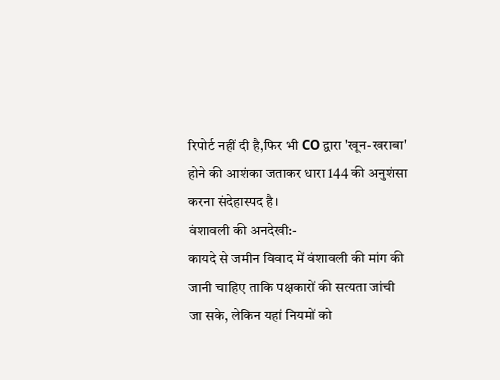रिपोर्ट नहीं दी है,फिर भी CO द्वारा 'खून-खराबा' होने की आशंका जताकर धारा 144 की अनुशंसा करना संदेहास्पद है।
वंशावली की अनदेखी:-
कायदे से जमीन विवाद में वंशावली की मांग की जानी चाहिए ताकि पक्षकारों की सत्यता जांची जा सके, लेकिन यहां नियमों को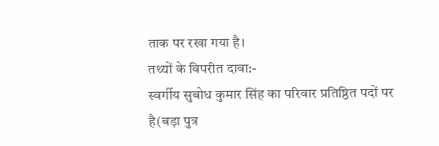ताक पर रखा गया है।
तथ्यों के विपरीत दावा:-
स्वर्गीय सुबोध कुमार सिंह का परिवार प्रतिष्ठित पदों पर है(बड़ा पुत्र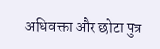अधिवक्ता और छोटा पुत्र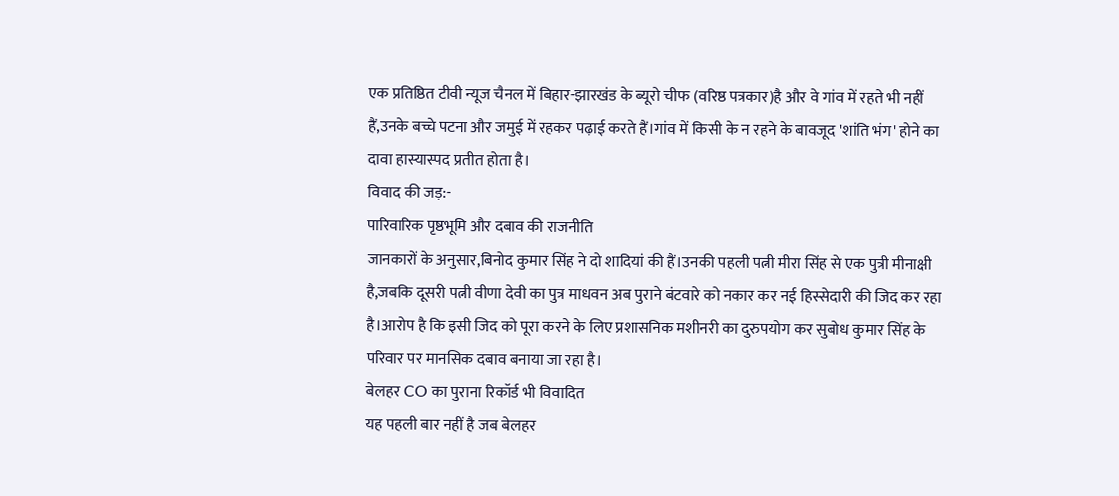एक प्रतिष्ठित टीवी न्यूज चैनल में बिहार-झारखंड के ब्यूरो चीफ (वरिष्ठ पत्रकार)है और वे गांव में रहते भी नहीं हैं,उनके बच्चे पटना और जमुई में रहकर पढ़ाई करते हैं।गांव में किसी के न रहने के बावजूद 'शांति भंग' होने का दावा हास्यास्पद प्रतीत होता है।
विवाद की जड़:-
पारिवारिक पृष्ठभूमि और दबाव की राजनीति
जानकारों के अनुसार,बिनोद कुमार सिंह ने दो शादियां की हैं।उनकी पहली पत्नी मीरा सिंह से एक पुत्री मीनाक्षी है,जबकि दूसरी पत्नी वीणा देवी का पुत्र माधवन अब पुराने बंटवारे को नकार कर नई हिस्सेदारी की जिद कर रहा है।आरोप है कि इसी जिद को पूरा करने के लिए प्रशासनिक मशीनरी का दुरुपयोग कर सुबोध कुमार सिंह के परिवार पर मानसिक दबाव बनाया जा रहा है।
बेलहर CO का पुराना रिकॉर्ड भी विवादित
यह पहली बार नहीं है जब बेलहर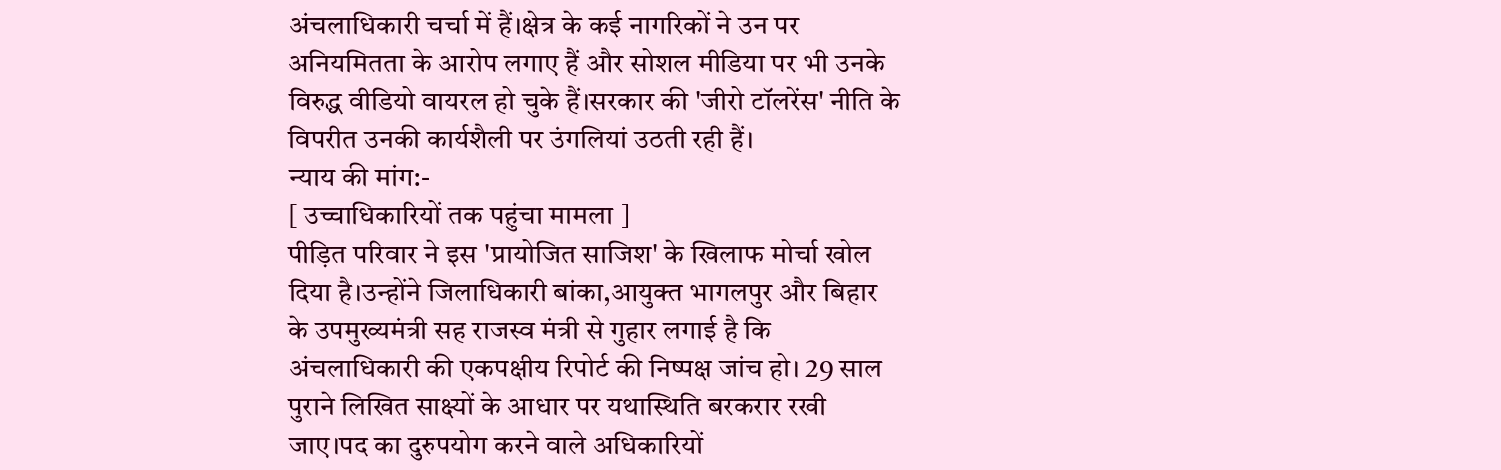अंचलाधिकारी चर्चा में हैं।क्षेत्र के कई नागरिकों ने उन पर अनियमितता के आरोप लगाए हैं और सोशल मीडिया पर भी उनके विरुद्ध वीडियो वायरल हो चुके हैं।सरकार की 'जीरो टॉलरेंस' नीति के विपरीत उनकी कार्यशैली पर उंगलियां उठती रही हैं।
न्याय की मांग:-
[ उच्चाधिकारियों तक पहुंचा मामला ]
पीड़ित परिवार ने इस 'प्रायोजित साजिश' के खिलाफ मोर्चा खोल दिया है।उन्होंने जिलाधिकारी बांका,आयुक्त भागलपुर और बिहार के उपमुख्यमंत्री सह राजस्व मंत्री से गुहार लगाई है कि अंचलाधिकारी की एकपक्षीय रिपोर्ट की निष्पक्ष जांच हो। 29 साल पुराने लिखित साक्ष्यों के आधार पर यथास्थिति बरकरार रखी जाए।पद का दुरुपयोग करने वाले अधिकारियों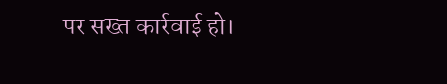पर सख्त कार्रवाई हो।